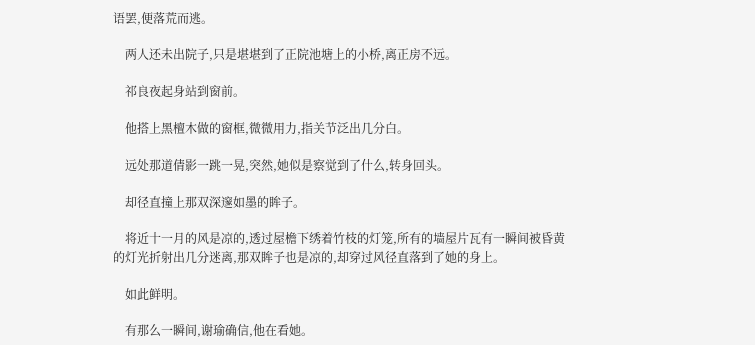语罢,便落荒而逃。

    两人还未出院子,只是堪堪到了正院池塘上的小桥,离正房不远。

    祁良夜起身站到窗前。

    他搭上黑檀木做的窗框,微微用力,指关节泛出几分白。

    远处那道倩影一跳一晃,突然,她似是察觉到了什么,转身回头。

    却径直撞上那双深邃如墨的眸子。

    将近十一月的风是凉的,透过屋檐下绣着竹枝的灯笼,所有的墙屋片瓦有一瞬间被昏黄的灯光折射出几分迷离,那双眸子也是凉的,却穿过风径直落到了她的身上。

    如此鲜明。

    有那么一瞬间,谢瑜确信,他在看她。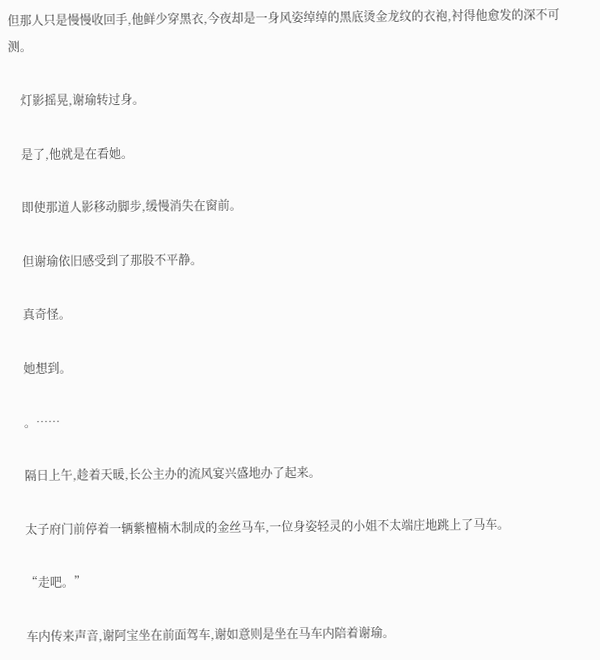但那人只是慢慢收回手,他鲜少穿黑衣,今夜却是一身风姿绰绰的黑底烫金龙纹的衣袍,衬得他愈发的深不可测。

    灯影摇晃,谢瑜转过身。

    是了,他就是在看她。

    即使那道人影移动脚步,缓慢消失在窗前。

    但谢瑜依旧感受到了那股不平静。

    真奇怪。

    她想到。

    。……

    隔日上午,趁着天暖,长公主办的流风宴兴盛地办了起来。

    太子府门前停着一辆紫檀楠木制成的金丝马车,一位身姿轻灵的小姐不太端庄地跳上了马车。

    “走吧。”

    车内传来声音,谢阿宝坐在前面驾车,谢如意则是坐在马车内陪着谢瑜。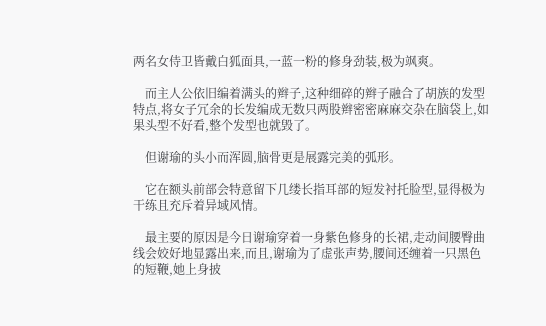两名女侍卫皆戴白狐面具,一蓝一粉的修身劲装,极为飒爽。

    而主人公依旧编着满头的辫子,这种细碎的辫子融合了胡族的发型特点,将女子冗余的长发编成无数只两股辫密密麻麻交杂在脑袋上,如果头型不好看,整个发型也就毁了。

    但谢瑜的头小而浑圆,脑骨更是展露完美的弧形。

    它在额头前部会特意留下几缕长指耳部的短发衬托脸型,显得极为干练且充斥着异域风情。

    最主要的原因是今日谢瑜穿着一身紫色修身的长裙,走动间腰臀曲线会姣好地显露出来,而且,谢瑜为了虚张声势,腰间还缠着一只黑色的短鞭,她上身披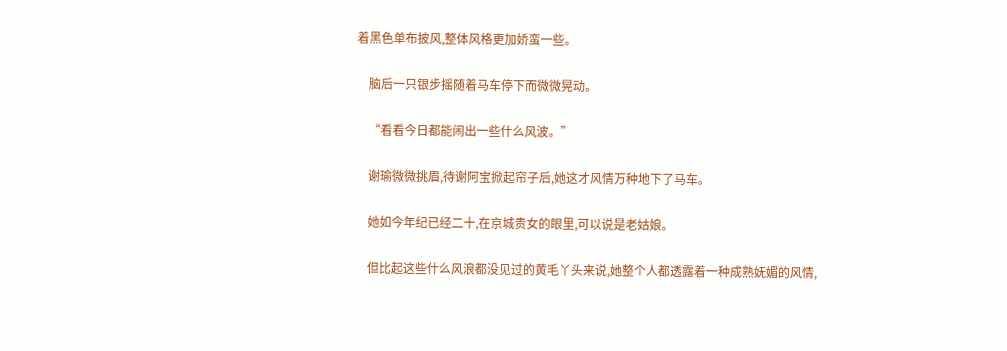着黑色单布披风,整体风格更加娇蛮一些。

    脑后一只银步摇随着马车停下而微微晃动。

    “看看今日都能闹出一些什么风波。”

    谢瑜微微挑眉,待谢阿宝掀起帘子后,她这才风情万种地下了马车。

    她如今年纪已经二十,在京城贵女的眼里,可以说是老姑娘。

    但比起这些什么风浪都没见过的黄毛丫头来说,她整个人都透露着一种成熟妩媚的风情,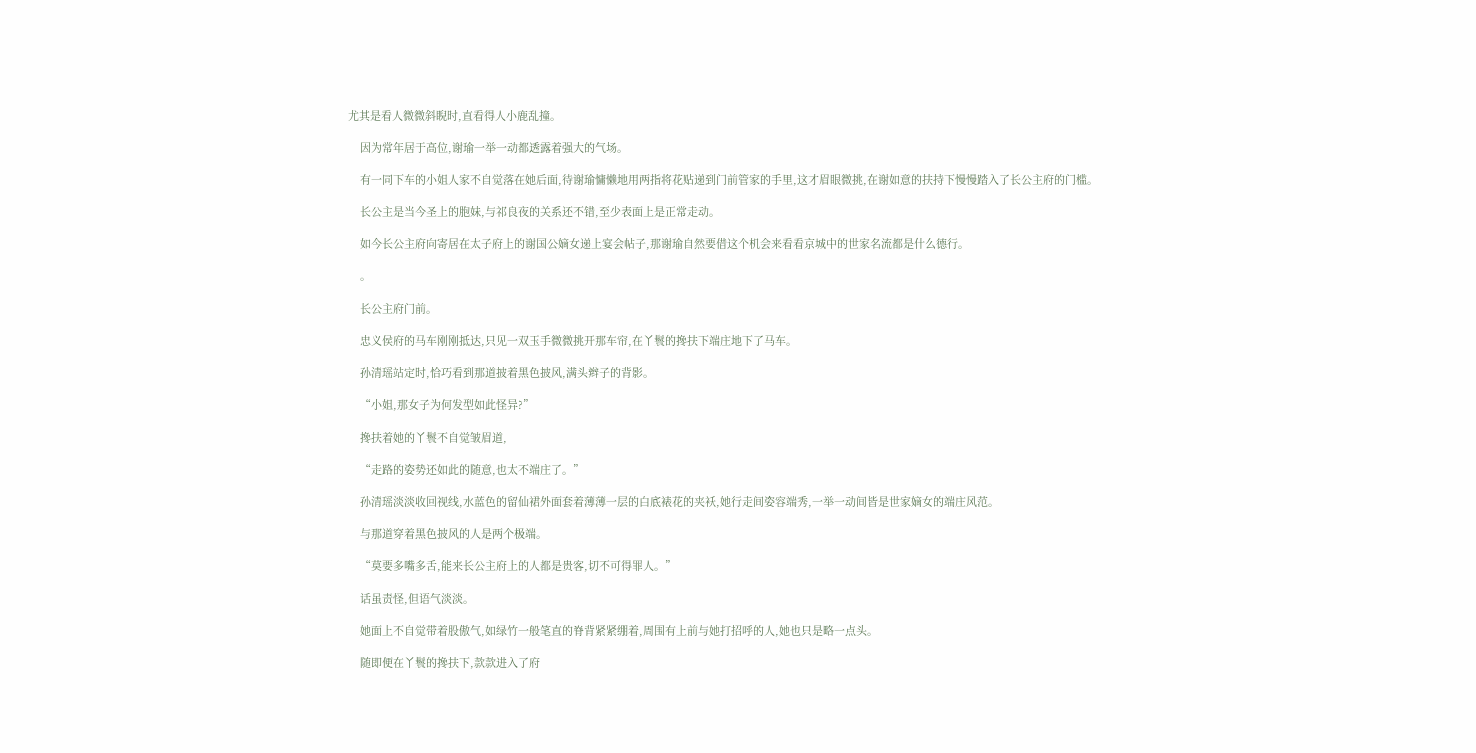尤其是看人微微斜睨时,直看得人小鹿乱撞。

    因为常年居于高位,谢瑜一举一动都透露着强大的气场。

    有一同下车的小姐人家不自觉落在她后面,待谢瑜慵懒地用两指将花贴递到门前管家的手里,这才眉眼微挑,在谢如意的扶持下慢慢踏入了长公主府的门槛。

    长公主是当今圣上的胞妹,与祁良夜的关系还不错,至少表面上是正常走动。

    如今长公主府向寄居在太子府上的谢国公嫡女递上宴会帖子,那谢瑜自然要借这个机会来看看京城中的世家名流都是什么德行。

    。

    长公主府门前。

    忠义侯府的马车刚刚抵达,只见一双玉手微微挑开那车帘,在丫鬟的搀扶下端庄地下了马车。

    孙清瑶站定时,恰巧看到那道披着黑色披风,满头辫子的背影。

    “小姐,那女子为何发型如此怪异?”

    搀扶着她的丫鬟不自觉皱眉道,

    “走路的姿势还如此的随意,也太不端庄了。”

    孙清瑶淡淡收回视线,水蓝色的留仙裙外面套着薄薄一层的白底裱花的夹袄,她行走间姿容端秀,一举一动间皆是世家嫡女的端庄风范。

    与那道穿着黑色披风的人是两个极端。

    “莫要多嘴多舌,能来长公主府上的人都是贵客,切不可得罪人。”

    话虽责怪,但语气淡淡。

    她面上不自觉带着股傲气,如绿竹一般笔直的脊背紧紧绷着,周围有上前与她打招呼的人,她也只是略一点头。

    随即便在丫鬟的搀扶下,款款进入了府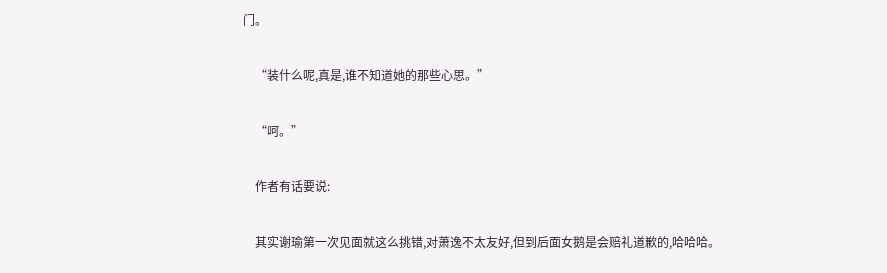门。

    “装什么呢,真是,谁不知道她的那些心思。”

    “呵。”

    作者有话要说:

    其实谢瑜第一次见面就这么挑错,对萧逸不太友好,但到后面女鹅是会赔礼道歉的,哈哈哈。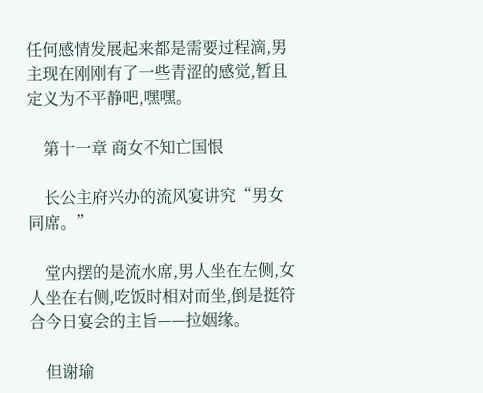任何感情发展起来都是需要过程滴,男主现在刚刚有了一些青涩的感觉,暂且定义为不平静吧,嘿嘿。

    第十一章 商女不知亡国恨

    长公主府兴办的流风宴讲究“男女同席。”

    堂内摆的是流水席,男人坐在左侧,女人坐在右侧,吃饭时相对而坐,倒是挺符合今日宴会的主旨——拉姻缘。

    但谢瑜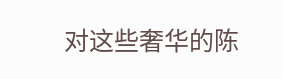对这些奢华的陈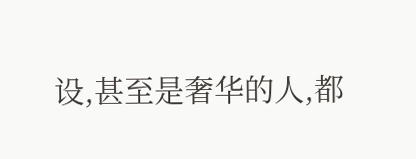设,甚至是奢华的人,都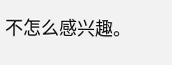不怎么感兴趣。